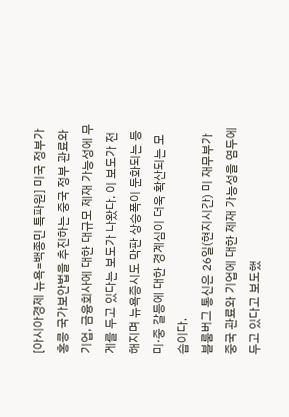[아시아경제 뉴욕=백종민 특파원] 미국 정부가 홍콩 국가보안법을 추진하는 중국 정부 관료와 기업, 금융회사에 대한 대규모 제재 가능성에 무게를 두고 있다는 보도가 나왔다. 이 보도가 전해지며 뉴욕증시도 막판 상승폭이 둔화되는 등 미·중 갈등에 대한 경계심이 더욱 확산되는 모습이다.
블룸버그 통신은 26일(현지시간) 미 재무부가 중국 관료와 기업에 대한 제재 가능성을 염두에 두고 있다고 보도했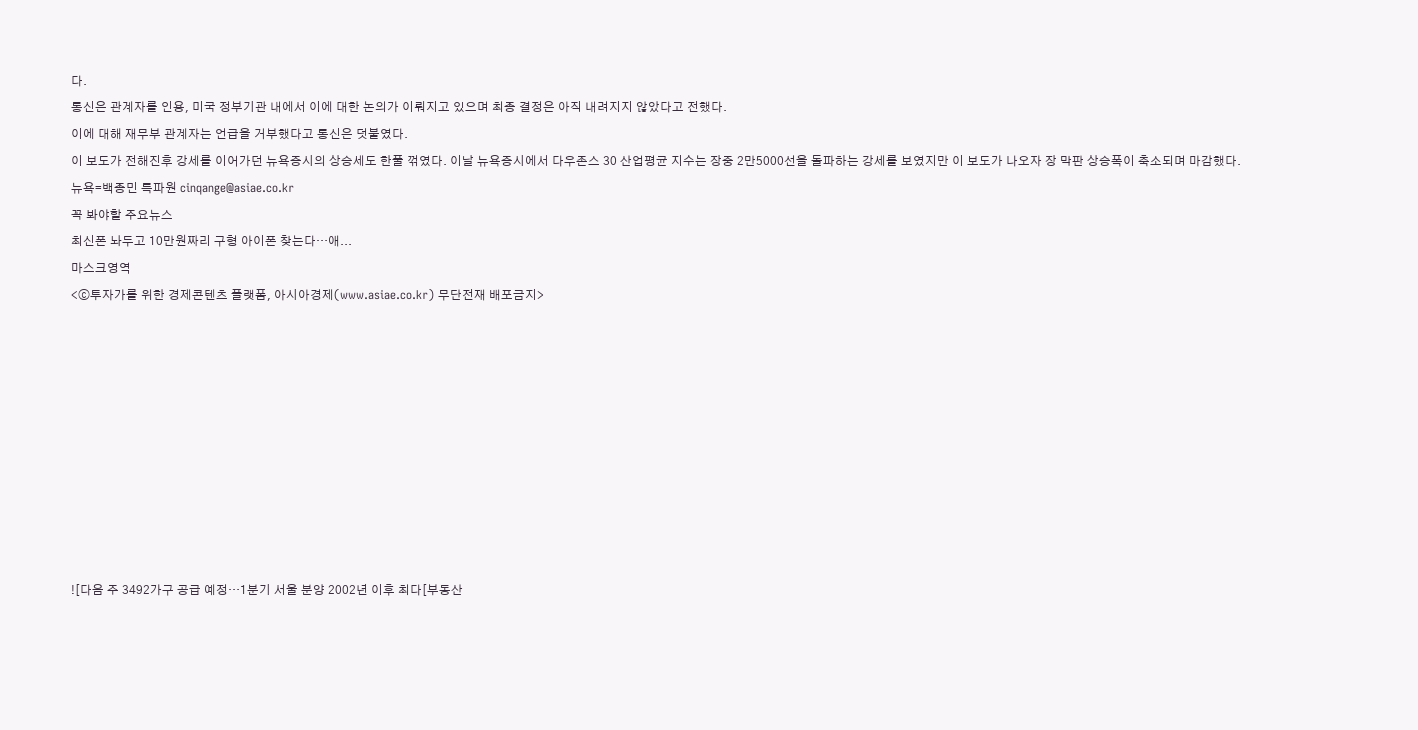다.
통신은 관계자를 인용, 미국 정부기관 내에서 이에 대한 논의가 이뤄지고 있으며 최종 결정은 아직 내려지지 않았다고 전했다.
이에 대해 재무부 관계자는 언급을 거부했다고 통신은 덧붙였다.
이 보도가 전해진후 강세를 이어가던 뉴욕증시의 상승세도 한풀 꺾였다. 이날 뉴욕증시에서 다우존스 30 산업평균 지수는 장중 2만5000선을 돌파하는 강세를 보였지만 이 보도가 나오자 장 막판 상승폭이 축소되며 마감했다.
뉴욕=백종민 특파원 cinqange@asiae.co.kr
꼭 봐야할 주요뉴스
최신폰 놔두고 10만원짜리 구형 아이폰 찾는다…애...
마스크영역
<ⓒ투자가를 위한 경제콘텐츠 플랫폼, 아시아경제(www.asiae.co.kr) 무단전재 배포금지>










![다음 주 3492가구 공급 예정…1분기 서울 분양 2002년 이후 최다[부동산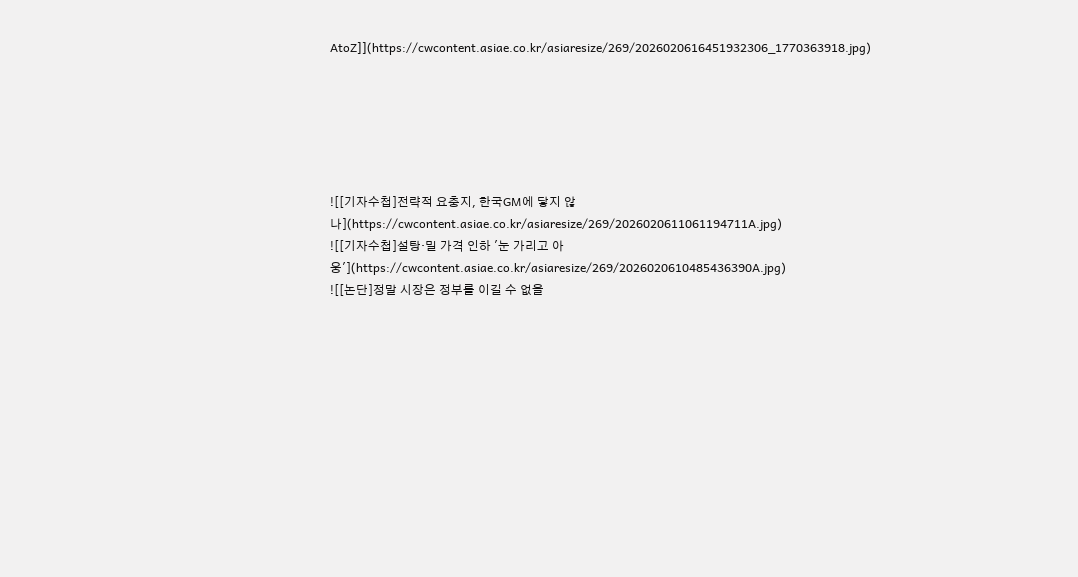AtoZ]](https://cwcontent.asiae.co.kr/asiaresize/269/2026020616451932306_1770363918.jpg)






![[기자수첩]전략적 요충지, 한국GM에 닿지 않나](https://cwcontent.asiae.co.kr/asiaresize/269/2026020611061194711A.jpg)
![[기자수첩]설탕·밀 가격 인하 '눈 가리고 아웅'](https://cwcontent.asiae.co.kr/asiaresize/269/2026020610485436390A.jpg)
![[논단]정말 시장은 정부를 이길 수 없을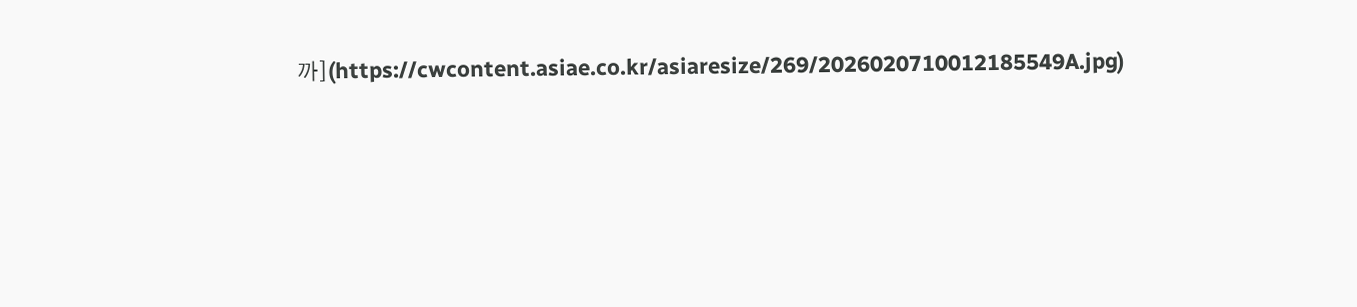까](https://cwcontent.asiae.co.kr/asiaresize/269/2026020710012185549A.jpg)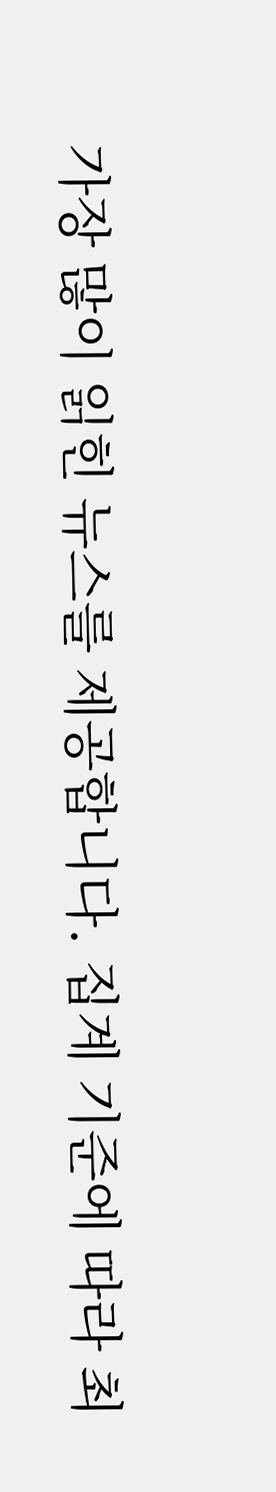가장 많이 읽힌 뉴스를 제공합니다. 집계 기준에 따라 최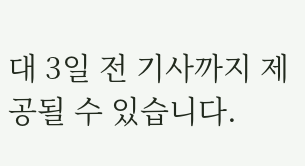대 3일 전 기사까지 제공될 수 있습니다.